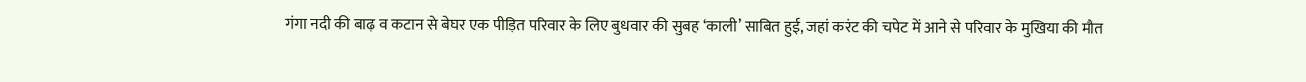गंगा नदी की बाढ़ व कटान से बेघर एक पीड़ित परिवार के लिए बुधवार की सुबह ‘काली’ साबित हुई, जहां करंट की चपेट में आने से परिवार के मुखिया की मौत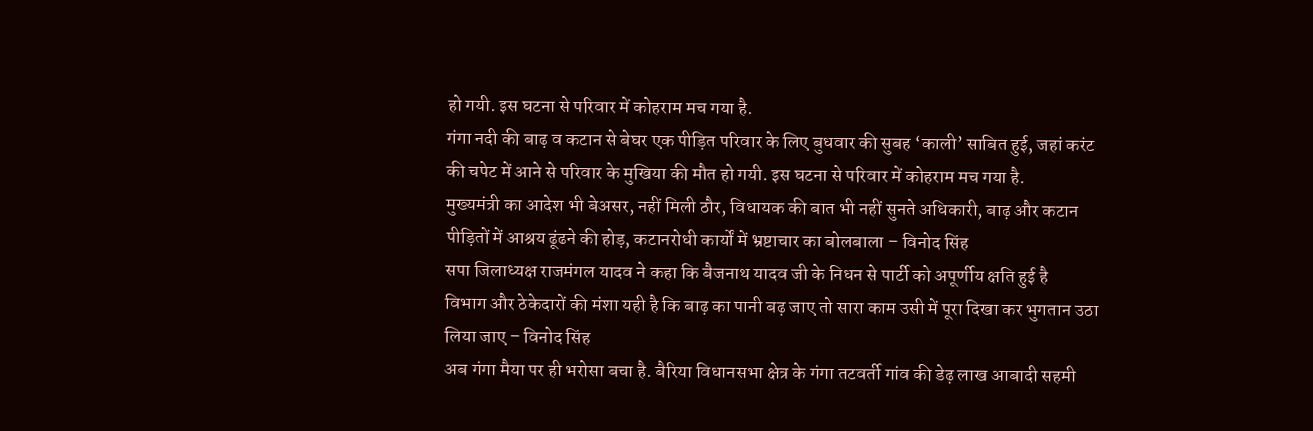हो गयी. इस घटना से परिवार में कोहराम मच गया है.
गंगा नदी की बाढ़ व कटान से बेघर एक पीड़ित परिवार के लिए बुधवार की सुबह ‘काली’ साबित हुई, जहां करंट की चपेट में आने से परिवार के मुखिया की मौत हो गयी. इस घटना से परिवार में कोहराम मच गया है.
मुख्यमंत्री का आदेश भी बेअसर, नहीं मिली ठौर, विधायक की बात भी नहीं सुनते अधिकारी, बाढ़ और कटान पीड़ितों में आश्रय ढूंढने की होड़, कटानरोधी कार्यों में भ्रष्टाचार का बोलबाला – विनोद सिंह
सपा जिलाध्यक्ष राजमंगल यादव ने कहा कि बैजनाथ यादव जी के निधन से पार्टी को अपूर्णीय क्षति हुई है
विभाग और ठेकेदारों की मंशा यही है कि बाढ़ का पानी बढ़ जाए तो सारा काम उसी में पूरा दिखा कर भुगतान उठा लिया जाए – विनोद सिंह
अब गंगा मैया पर ही भरोसा बचा है. बैरिया विधानसभा क्षेत्र के गंगा तटवर्ती गांव की डेढ़ लाख आबादी सहमी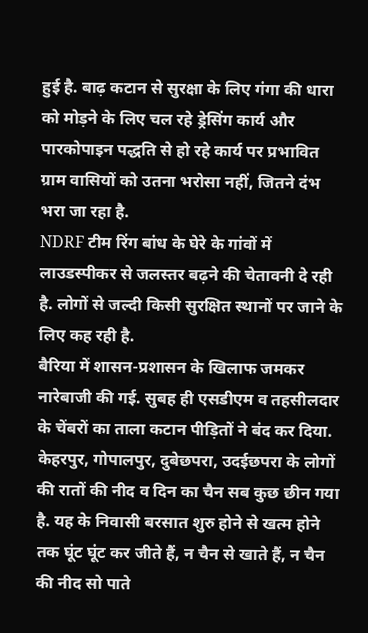हुई है. बाढ़ कटान से सुरक्षा के लिए गंगा की धारा को मोड़ने के लिए चल रहे ड्रेसिंग कार्य और पारकोपाइन पद्धति से हो रहे कार्य पर प्रभावित ग्राम वासियों को उतना भरोसा नहीं, जितने दंभ भरा जा रहा है.
NDRF टीम रिंग बांध के घेरे के गांवों में लाउडस्पीकर से जलस्तर बढ़ने की चेतावनी दे रही है. लोगों से जल्दी किसी सुरक्षित स्थानों पर जाने के लिए कह रही है.
बैरिया में शासन-प्रशासन के खिलाफ जमकर नारेबाजी की गई. सुबह ही एसडीएम व तहसीलदार के चेंबरों का ताला कटान पीड़ितों ने बंद कर दिया.
केहरपुर, गोपालपुर, दुबेछपरा, उदईछपरा के लोगों की रातों की नीद व दिन का चैन सब कुछ छीन गया है. यह के निवासी बरसात शुरु होने से खत्म होने तक घूंट घूंट कर जीते हैं, न चैन से खाते हैं, न चैन की नीद सो पाते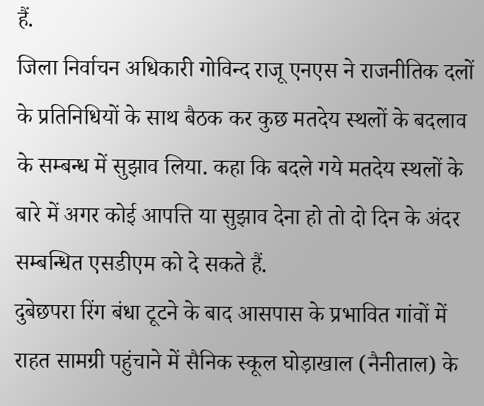हैं.
जिला निर्वाचन अधिकारी गोविन्द राजू एनएस ने राजनीतिक दलों के प्रतिनिधियों के साथ बैठक कर कुछ मतदेय स्थलों के बदलाव के सम्बन्ध में सुझाव लिया. कहा कि बदले गये मतदेय स्थलों के बारे में अगर कोई आपत्ति या सुझाव देना हो तो दो दिन के अंदर सम्बन्धित एसडीएम को दे सकते हैं.
दुबेछपरा रिंग बंधा टूटने के बाद आसपास के प्रभावित गांवों में राहत सामग्री पहुंचाने में सैनिक स्कूल घोड़ाखाल (नैनीताल) के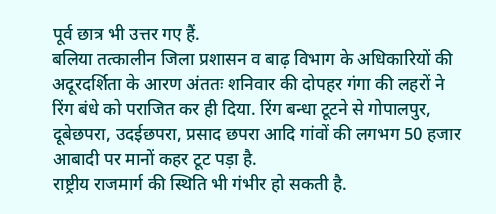पूर्व छात्र भी उत्तर गए हैं.
बलिया तत्कालीन जिला प्रशासन व बाढ़ विभाग के अधिकारियों की अदूरदर्शिता के आरण अंततः शनिवार की दोपहर गंगा की लहरों ने रिंग बंधे को पराजित कर ही दिया. रिंग बन्धा टूटने से गोपालपुर, दूबेछपरा, उदईछपरा, प्रसाद छपरा आदि गांवों की लगभग 50 हजार आबादी पर मानों कहर टूट पड़ा है.
राष्ट्रीय राजमार्ग की स्थिति भी गंभीर हो सकती है.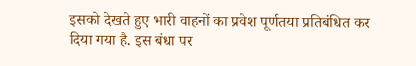इसको देखते हुए भारी वाहनों का प्रवेश पूर्णतया प्रतिबंधित कर दिया गया है. इस बंधा पर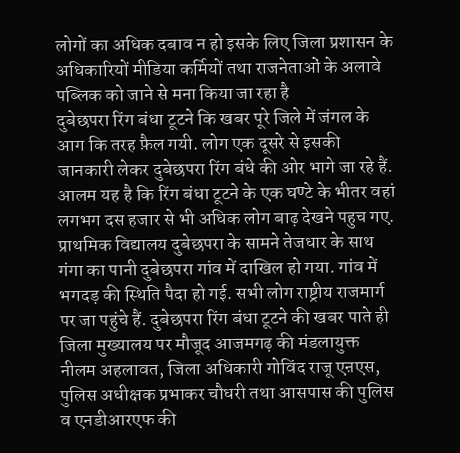लोगों का अधिक दबाव न हो इसके लिए जिला प्रशासन के अधिकारियों मीडिया कर्मियों तथा राजनेताओं के अलावे पब्लिक को जाने से मना किया जा रहा है
दुबेछपरा रिंग बंधा टूटने कि खबर पूरे जिले में जंगल के आग कि तरह फ़ैल गयी. लोग एक दूसरे से इसकी जानकारी लेकर दुबेछपरा रिंग बंधे की ओर भागे जा रहे हैं. आलम यह है कि रिंग बंधा टूटने के एक घण्टे के भीतर वहां लगभग दस हजार से भी अधिक लोग बाढ़ देखने पहुच गए.
प्राथमिक विद्यालय दुबेछपरा के सामने तेजधार के साथ गंगा का पानी दुबेछपरा गांव में दाखिल हो गया. गांव में भगदड़ की स्थिति पैदा हो गई. सभी लोग राष्ट्रीय राजमार्ग पर जा पहुंचे हैं. दुबेछपरा रिंग बंधा टूटने की खबर पाते ही जिला मुख्यालय पर मौजूद आजमगढ़ की मंडलायुक्त नीलम अहलावत, जिला अधिकारी गोविंद राजू एऩएस, पुलिस अधीक्षक प्रभाकर चौधरी तथा आसपास की पुलिस व एनडीआरएफ की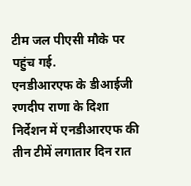टीम जल पीएसी मौके पर पहुंच गई.
एनडीआरएफ के डीआईजी रणदीप राणा के दिशा निर्देशन में एनडीआरएफ की तीन टीमें लगातार दिन रात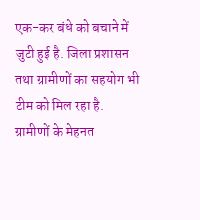एक-कर बंधे को बचाने में जुटी हुई है. जिला प्रशासन तथा ग्रामीणों का सहयोग भी टीम को मिल रहा है.
ग्रामीणों के मेहनत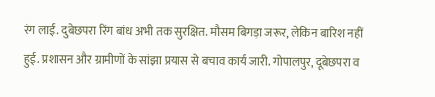रंग लाई. दुबेछपरा रिंग बांध अभी तक सुरक्षित. मौसम बिगड़ा जरूर, लेकिन बारिश नहीं हुई. प्रशासन और ग्रामीणों के सांझा प्रयास से बचाव कार्य जारी. गोपालपुर, दूबेछपरा व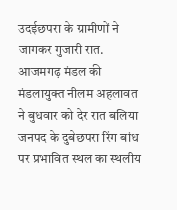उदईछपरा के ग्रामीणों ने जागकर गुजारी रात.
आजमगढ़ मंडल की मंडलायुक्त नीलम अहलावत ने बुधवार को देर रात बलिया जनपद के दुबेछपरा रिंग बांध पर प्रभावित स्थल का स्थलीय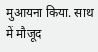मुआयना किया. साथ में मौजूद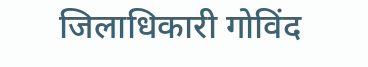जिलाधिकारी गोविंद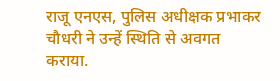राजू एनएस, पुलिस अधीक्षक प्रभाकर चौधरी ने उन्हें स्थिति से अवगत कराया.